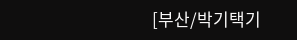[부산/박기택기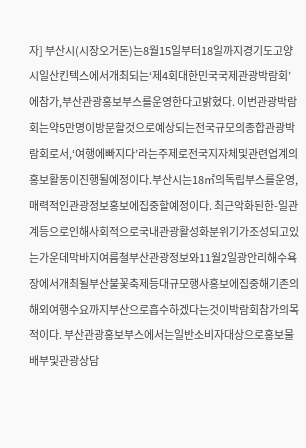자] 부산시(시장오거돈)는8월15일부터18일까지경기도고양시일산킨텍스에서개최되는‘제4회대한민국국제관광박람회’에참가,부산관광홍보부스를운영한다고밝혔다. 이번관광박람회는약5만명이방문할것으로예상되는전국규모의종합관광박람회로서,‘여행에빠지다’라는주제로전국지자체및관련업계의홍보활동이진행될예정이다.부산시는18㎡의독립부스를운영,매력적인관광정보홍보에집중할예정이다. 최근악화된한-일관계등으로인해사회적으로국내관광활성화분위기가조성되고있는가운데막바지여름철부산관광정보와11월2일광안리해수욕장에서개최될부산불꽃축제등대규모행사홍보에집중해기존의해외여행수요까지부산으로흡수하겠다는것이박람회참가의목적이다. 부산관광홍보부스에서는일반소비자대상으로홍보물배부및관광상담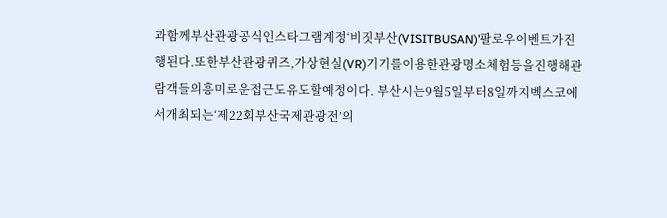과함께부산관광공식인스타그램계정‘비짓부산(VISITBUSAN)’팔로우이벤트가진행된다.또한부산관광퀴즈,가상현실(VR)기기를이용한관광명소체험등을진행해관람객들의흥미로운접근도유도할예정이다. 부산시는9월5일부터8일까지벡스코에서개최되는‘제22회부산국제관광전’의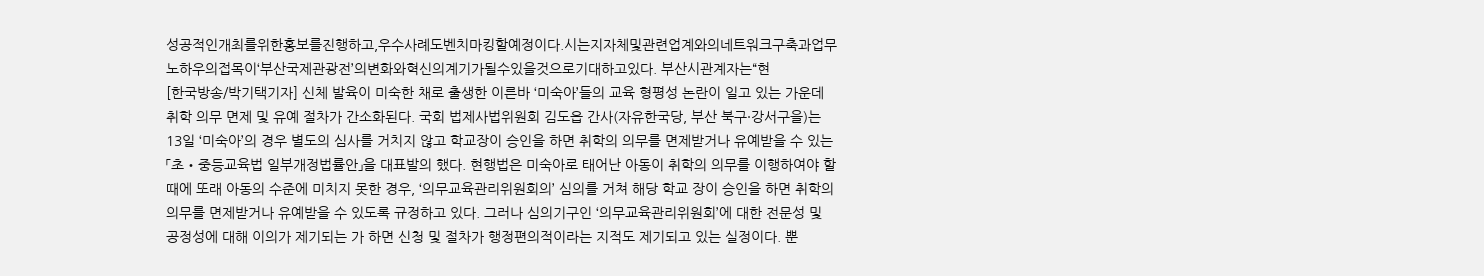성공적인개최를위한홍보를진행하고,우수사례도벤치마킹할예정이다.시는지자체및관련업계와의네트워크구축과업무노하우의접목이‘부산국제관광전’의변화와혁신의계기가될수있을것으로기대하고있다. 부산시관계자는“현
[한국방송/박기택기자] 신체 발육이 미숙한 채로 출생한 이른바 ‘미숙아’들의 교육 형평성 논란이 일고 있는 가운데 취학 의무 면제 및 유예 절차가 간소화된다. 국회 법제사법위원회 김도읍 간사(자유한국당, 부산 북구·강서구을)는 13일 ‘미숙아’의 경우 별도의 심사를 거치지 않고 학교장이 승인을 하면 취학의 의무를 면제받거나 유예받을 수 있는 「초‧중등교육법 일부개정법률안」을 대표발의 했다. 현행법은 미숙아로 태어난 아동이 취학의 의무를 이행하여야 할 때에 또래 아동의 수준에 미치지 못한 경우, ‘의무교육관리위원회의’ 심의를 거쳐 해당 학교 장이 승인을 하면 취학의 의무를 면제받거나 유예받을 수 있도록 규정하고 있다. 그러나 심의기구인 ‘의무교육관리위원회’에 대한 전문성 및 공정성에 대해 이의가 제기되는 가 하면 신청 및 절차가 행정편의적이라는 지적도 제기되고 있는 실정이다. 뿐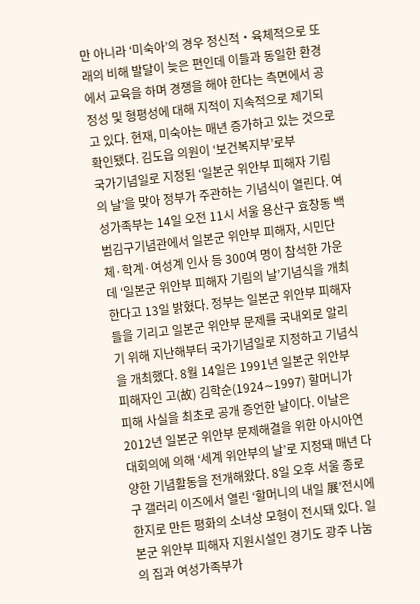만 아니라 ‘미숙아’의 경우 정신적‧육체적으로 또래의 비해 발달이 늦은 편인데 이들과 동일한 환경에서 교육을 하며 경쟁을 해야 한다는 측면에서 공정성 및 형평성에 대해 지적이 지속적으로 제기되고 있다. 현재, 미숙아는 매년 증가하고 있는 것으로 확인됐다. 김도읍 의원이 ‘보건복지부’로부
국가기념일로 지정된 ‘일본군 위안부 피해자 기림의 날’을 맞아 정부가 주관하는 기념식이 열린다. 여성가족부는 14일 오전 11시 서울 용산구 효창동 백범김구기념관에서 일본군 위안부 피해자, 시민단체·학계·여성계 인사 등 300여 명이 참석한 가운데 ‘일본군 위안부 피해자 기림의 날’기념식을 개최한다고 13일 밝혔다. 정부는 일본군 위안부 피해자들을 기리고 일본군 위안부 문제를 국내외로 알리기 위해 지난해부터 국가기념일로 지정하고 기념식을 개최했다. 8월 14일은 1991년 일본군 위안부 피해자인 고(故) 김학순(1924∼1997) 할머니가 피해 사실을 최초로 공개 증언한 날이다. 이날은 2012년 일본군 위안부 문제해결을 위한 아시아연대회의에 의해 ‘세계 위안부의 날’로 지정돼 매년 다양한 기념활동을 전개해왔다. 8일 오후 서울 종로구 갤러리 이즈에서 열린 ‘할머니의 내일 展’전시에 한지로 만든 평화의 소녀상 모형이 전시돼 있다. 일본군 위안부 피해자 지원시설인 경기도 광주 나눔의 집과 여성가족부가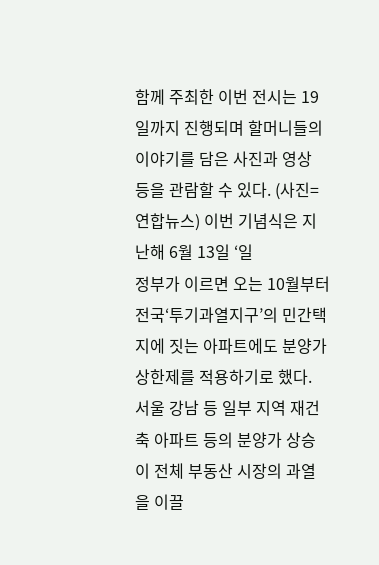함께 주최한 이번 전시는 19일까지 진행되며 할머니들의 이야기를 담은 사진과 영상 등을 관람할 수 있다. (사진=연합뉴스) 이번 기념식은 지난해 6월 13일 ‘일
정부가 이르면 오는 10월부터 전국‘투기과열지구’의 민간택지에 짓는 아파트에도 분양가 상한제를 적용하기로 했다. 서울 강남 등 일부 지역 재건축 아파트 등의 분양가 상승이 전체 부동산 시장의 과열을 이끌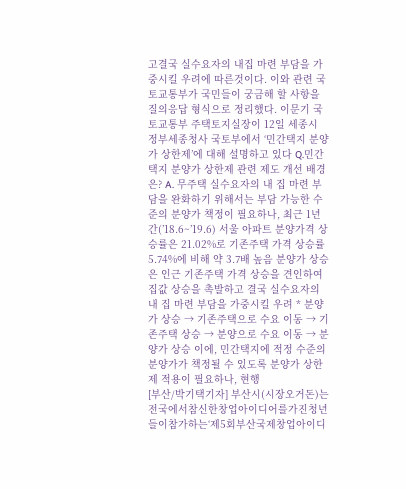고결국 실수요자의 내집 마련 부담을 가중시킬 우려에 따른것이다. 이와 관련 국토교통부가 국민들이 궁금해 할 사항을 질의응답 형식으로 정리했다. 이문기 국토교통부 주택토지실장이 12일 세종시 정부세종청사 국토부에서 ‘민간택지 분양가 상한제’에 대해 설명하고 있다 Q.민간택지 분양가 상한제 관련 제도 개선 배경은? A. 무주택 실수요자의 내 집 마련 부담을 완화하기 위해서는 부담 가능한 수준의 분양가 책정이 필요하나, 최근 1년간(’18.6~’19.6) 서울 아파트 분양가격 상승률은 21.02%로 기존주택 가격 상승률 5.74%에 비해 약 3.7배 높음 분양가 상승은 인근 기존주택 가격 상승을 견인하여 집값 상승을 촉발하고 결국 실수요자의 내 집 마련 부담을 가중시킬 우려 * 분양가 상승 → 기존주택으로 수요 이동 → 기존주택 상승 → 분양으로 수요 이동 → 분양가 상승 이에, 민간택지에 적정 수준의 분양가가 책정될 수 있도록 분양가 상한제 적용이 필요하나, 현행
[부산/박기택기자] 부산시(시장오거돈)는전국에서참신한창업아이디어를가진청년들이참가하는‘제5회부산국제창업아이디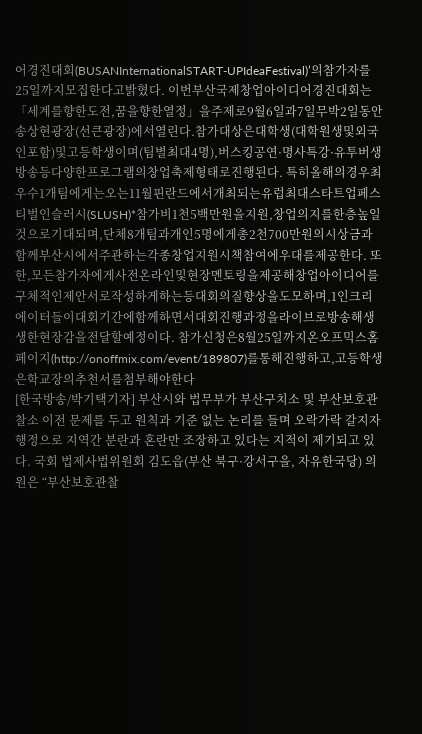어경진대회(BUSANInternationalSTART-UPIdeaFestival)’의참가자를25일까지모집한다고밝혔다. 이번부산국제창업아이디어경진대회는「세계를향한도전,꿈을향한열정」을주제로9월6일과7일무박2일동안송상현광장(선큰광장)에서열린다.참가대상은대학생(대학원생및외국인포함)및고등학생이며(팀별최대4명),버스킹공연·명사특강·유투버생방송등다양한프로그램의창업축제형태로진행된다. 특히올해의경우최우수1개팀에게는오는11월핀란드에서개최되는유럽최대스타트업페스티벌인슬러시(SLUSH)*참가비1천5백만원을지원,창업의지를한층높일것으로기대되며,단체8개팀과개인5명에게총2천700만원의시상금과함께부산시에서주관하는각종창업지원시책참여에우대를제공한다. 또한,모든참가자에게사전온라인및현장멘토링을제공해창업아이디어를구체적인제안서로작성하게하는등대회의질향상을도모하며,1인크리에이터들이대회기간에함께하면서대회진행과정을라이브로방송해생생한현장감을전달할예정이다. 참가신청은8월25일까지온오프믹스홈페이지(http://onoffmix.com/event/189807)를통해진행하고,고등학생은학교장의추천서를첨부해야한다
[한국방송/박기택기자] 부산시와 법무부가 부산구치소 및 부산보호관찰소 이전 문제를 두고 원칙과 기준 없는 논리를 들며 오락가락 갈지자 행정으로 지역간 분란과 혼란만 조장하고 있다는 지적이 제기되고 있다. 국회 법제사법위원회 김도읍(부산 북구·강서구을, 자유한국당) 의원은 “부산보호관찰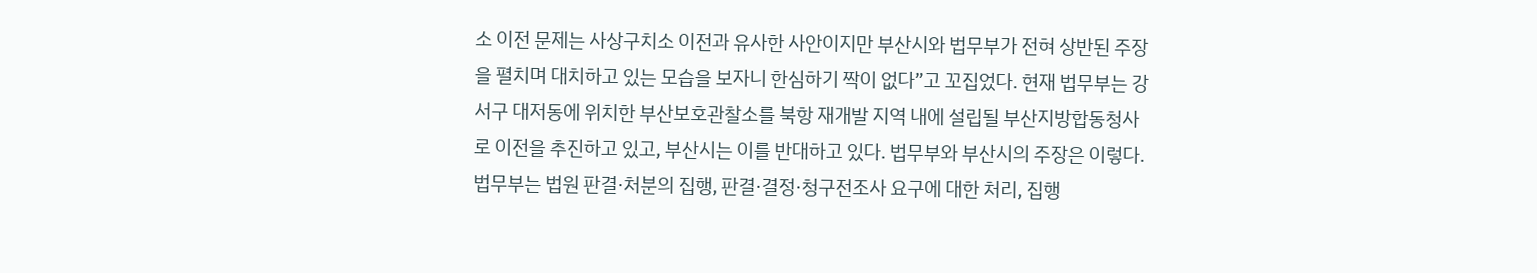소 이전 문제는 사상구치소 이전과 유사한 사안이지만 부산시와 법무부가 전혀 상반된 주장을 펼치며 대치하고 있는 모습을 보자니 한심하기 짝이 없다”고 꼬집었다. 현재 법무부는 강서구 대저동에 위치한 부산보호관찰소를 북항 재개발 지역 내에 설립될 부산지방합동청사로 이전을 추진하고 있고, 부산시는 이를 반대하고 있다. 법무부와 부산시의 주장은 이렇다. 법무부는 법원 판결·처분의 집행, 판결·결정·청구전조사 요구에 대한 처리, 집행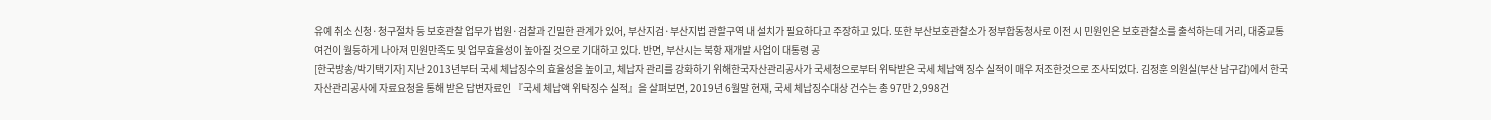유예 취소 신청·청구절차 등 보호관찰 업무가 법원·검찰과 긴밀한 관계가 있어, 부산지검·부산지법 관할구역 내 설치가 필요하다고 주장하고 있다. 또한 부산보호관찰소가 정부합동청사로 이전 시 민원인은 보호관찰소를 출석하는데 거리, 대중교통 여건이 월등하게 나아져 민원만족도 및 업무효율성이 높아질 것으로 기대하고 있다. 반면, 부산시는 북항 재개발 사업이 대통령 공
[한국방송/박기택기자] 지난 2013년부터 국세 체납징수의 효율성을 높이고, 체납자 관리를 강화하기 위해한국자산관리공사가 국세청으로부터 위탁받은 국세 체납액 징수 실적이 매우 저조한것으로 조사되었다. 김정훈 의원실(부산 남구갑)에서 한국자산관리공사에 자료요청을 통해 받은 답변자료인 『국세 체납액 위탁징수 실적』을 살펴보면, 2019년 6월말 현재, 국세 체납징수대상 건수는 총 97만 2,998건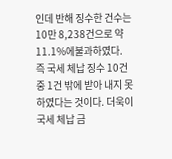인데 반해 징수한 건수는 10만 8,238건으로 약 11.1%에불과하였다. 즉 국세 체납 징수 10건 중 1건 밖에 받아 내지 못하였다는 것이다. 더욱이 국세 체납 금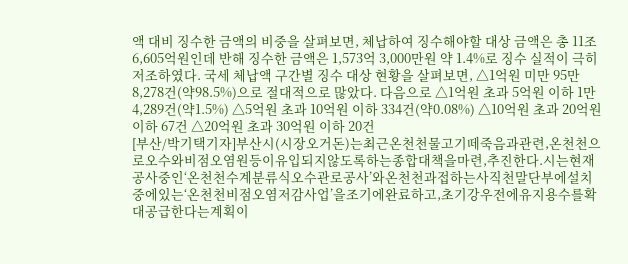액 대비 징수한 금액의 비중을 살펴보면, 체납하여 징수해야할 대상 금액은 총 11조 6,605억원인데 반해 징수한 금액은 1,573억 3,000만원 약 1.4%로 징수 실적이 극히 저조하였다. 국세 체납액 구간별 징수 대상 현황을 살펴보면, △1억원 미만 95만 8,278건(약98.5%)으로 절대적으로 많았다. 다음으로 △1억원 초과 5억원 이하 1만 4,289건(약1.5%) △5억원 초과 10억원 이하 334건(약0.08%) △10억원 초과 20억원 이하 67건 △20억원 초과 30억원 이하 20건
[부산/박기택기자]부산시(시장오거돈)는최근온천천물고기떼죽음과관련,온천천으로오수와비점오염원등이유입되지않도록하는종합대책을마련,추진한다.시는현재공사중인‘온천천수계분류식오수관로공사’와온천천과접하는사직천말단부에설치중에있는‘온천천비점오염저감사업’을조기에완료하고,초기강우전에유지용수를확대공급한다는계획이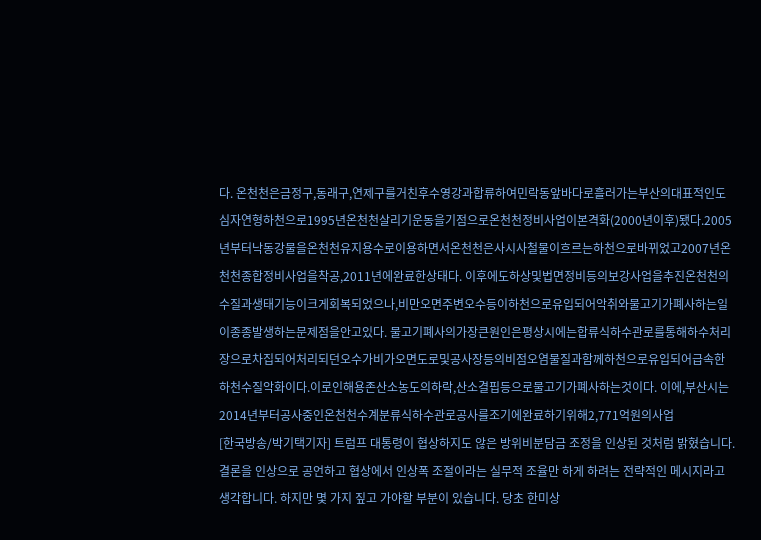다. 온천천은금정구,동래구,연제구를거친후수영강과합류하여민락동앞바다로흘러가는부산의대표적인도심자연형하천으로1995년온천천살리기운동을기점으로온천천정비사업이본격화(2000년이후)됐다.2005년부터낙동강물을온천천유지용수로이용하면서온천천은사시사철물이흐르는하천으로바뀌었고2007년온천천종합정비사업을착공,2011년에완료한상태다. 이후에도하상및법면정비등의보강사업을추진온천천의수질과생태기능이크게회복되었으나,비만오면주변오수등이하천으로유입되어악취와물고기가폐사하는일이종종발생하는문제점을안고있다. 물고기폐사의가장큰원인은평상시에는합류식하수관로를통해하수처리장으로차집되어처리되던오수가비가오면도로및공사장등의비점오염물질과함께하천으로유입되어급속한하천수질악화이다.이로인해용존산소농도의하락,산소결핍등으로물고기가폐사하는것이다. 이에,부산시는2014년부터공사중인온천천수계분류식하수관로공사를조기에완료하기위해2,771억원의사업
[한국방송/박기택기자] 트럼프 대통령이 협상하지도 않은 방위비분담금 조정을 인상된 것처럼 밝혔습니다. 결론을 인상으로 공언하고 협상에서 인상폭 조절이라는 실무적 조율만 하게 하려는 전략적인 메시지라고 생각합니다. 하지만 몇 가지 짚고 가야할 부분이 있습니다. 당초 한미상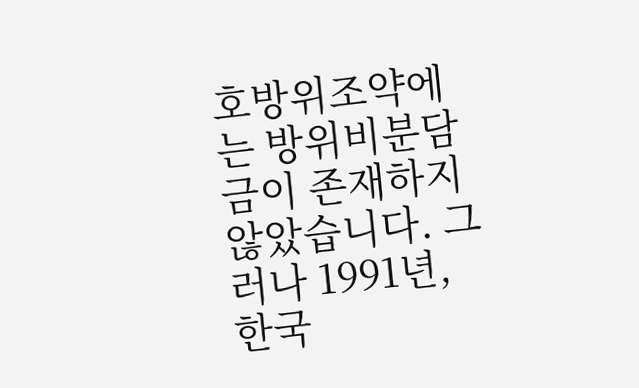호방위조약에는 방위비분담금이 존재하지 않았습니다. 그러나 1991년, 한국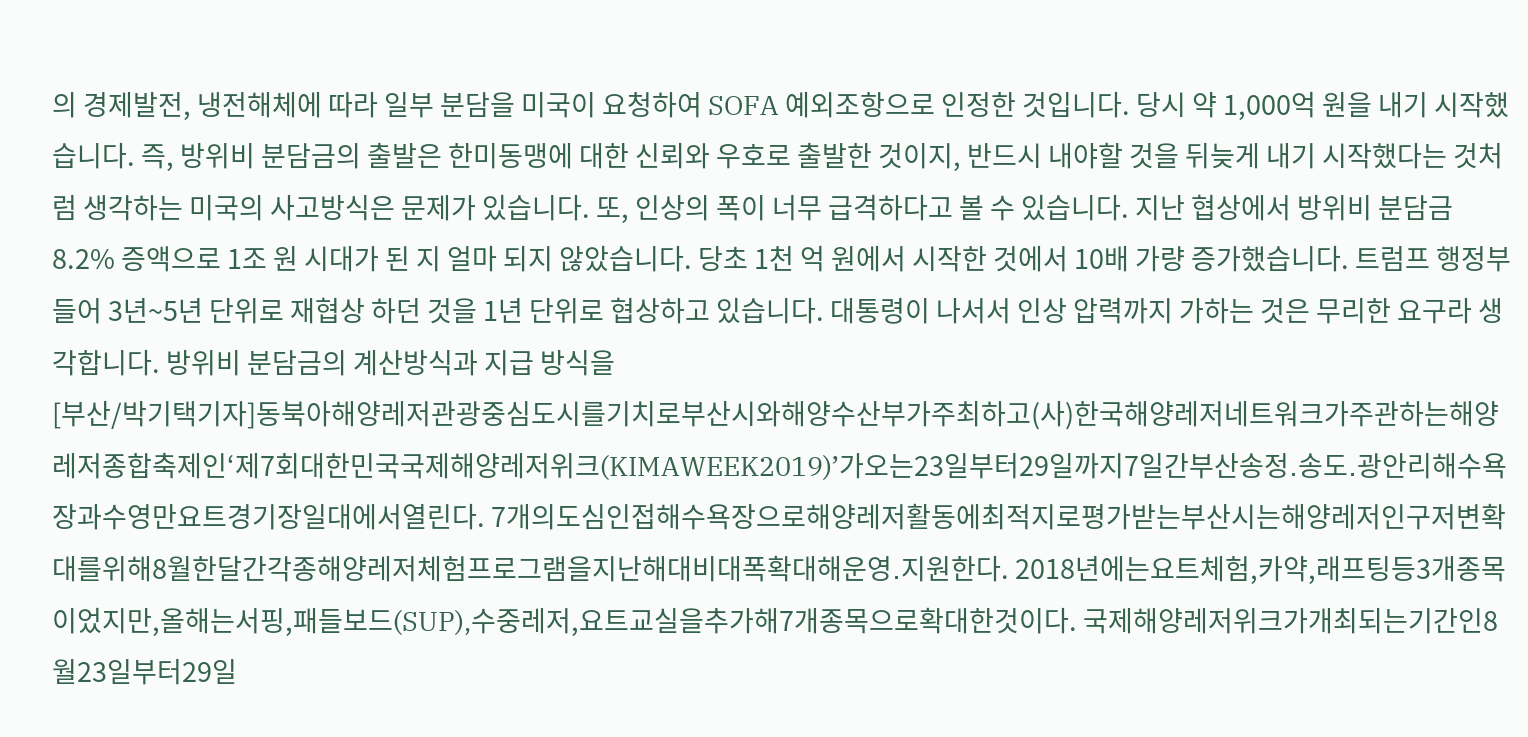의 경제발전, 냉전해체에 따라 일부 분담을 미국이 요청하여 SOFA 예외조항으로 인정한 것입니다. 당시 약 1,000억 원을 내기 시작했습니다. 즉, 방위비 분담금의 출발은 한미동맹에 대한 신뢰와 우호로 출발한 것이지, 반드시 내야할 것을 뒤늦게 내기 시작했다는 것처럼 생각하는 미국의 사고방식은 문제가 있습니다. 또, 인상의 폭이 너무 급격하다고 볼 수 있습니다. 지난 협상에서 방위비 분담금 8.2% 증액으로 1조 원 시대가 된 지 얼마 되지 않았습니다. 당초 1천 억 원에서 시작한 것에서 10배 가량 증가했습니다. 트럼프 행정부 들어 3년~5년 단위로 재협상 하던 것을 1년 단위로 협상하고 있습니다. 대통령이 나서서 인상 압력까지 가하는 것은 무리한 요구라 생각합니다. 방위비 분담금의 계산방식과 지급 방식을
[부산/박기택기자]동북아해양레저관광중심도시를기치로부산시와해양수산부가주최하고(사)한국해양레저네트워크가주관하는해양레저종합축제인‘제7회대한민국국제해양레저위크(KIMAWEEK2019)’가오는23일부터29일까지7일간부산송정․송도․광안리해수욕장과수영만요트경기장일대에서열린다. 7개의도심인접해수욕장으로해양레저활동에최적지로평가받는부산시는해양레저인구저변확대를위해8월한달간각종해양레저체험프로그램을지난해대비대폭확대해운영․지원한다. 2018년에는요트체험,카약,래프팅등3개종목이었지만,올해는서핑,패들보드(SUP),수중레저,요트교실을추가해7개종목으로확대한것이다. 국제해양레저위크가개최되는기간인8월23일부터29일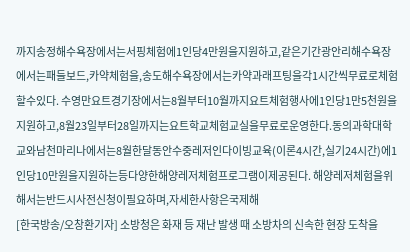까지송정해수욕장에서는서핑체험에1인당4만원을지원하고,같은기간광안리해수욕장에서는패들보드,카약체험을,송도해수욕장에서는카약과래프팅을각1시간씩무료로체험할수있다. 수영만요트경기장에서는8월부터10월까지요트체험행사에1인당1만5천원을지원하고,8월23일부터28일까지는요트학교체험교실을무료로운영한다.동의과학대학교와남천마리나에서는8월한달동안수중레저인다이빙교육(이론4시간,실기24시간)에1인당10만원을지원하는등다양한해양레저체험프로그램이제공된다. 해양레저체험을위해서는반드시사전신청이필요하며,자세한사항은국제해
[한국방송/오창환기자] 소방청은 화재 등 재난 발생 때 소방차의 신속한 현장 도착을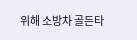위해 소방차 골든타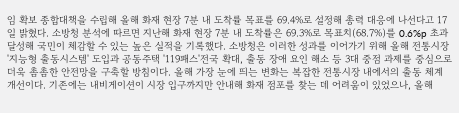임 확보 종합대책을 수립해 올해 화재 현장 7분 내 도착률 목표를 69.4%로 설정해 총력 대응에 나선다고 17일 밝혔다. 소방청 분석에 따르면 지난해 화재 현장 7분 내 도착률은 69.3%로 목표치(68.7%)를 0.6%p 초과 달성해 국민이 체감할 수 있는 높은 실적을 기록했다. 소방청은 이러한 성과를 이어가기 위해 올해 전통시장 '지능형 출동시스템' 도입과 공동주택 '119패스'전국 확대, 출동 장애 요인 해소 등 3대 중점 과제를 중심으로 더욱 촘촘한 안전망을 구축할 방침이다. 올해 가장 눈에 띄는 변화는 복잡한 전통시장 내에서의 출동 체계 개선이다. 기존에는 내비게이션이 시장 입구까지만 안내해 화재 점포를 찾는 데 어려움이 있었으나, 올해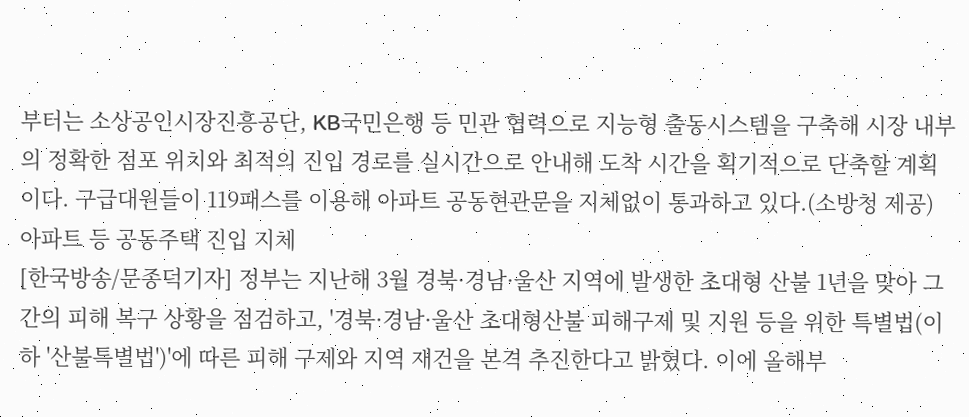부터는 소상공인시장진흥공단, KB국민은행 등 민관 협력으로 지능형 출동시스템을 구축해 시장 내부의 정확한 점포 위치와 최적의 진입 경로를 실시간으로 안내해 도착 시간을 획기적으로 단축할 계획이다. 구급대원들이 119패스를 이용해 아파트 공동현관문을 지체없이 통과하고 있다.(소방청 제공) 아파트 등 공동주택 진입 지체
[한국방송/문종덕기자] 정부는 지난해 3월 경북·경남·울산 지역에 발생한 초대형 산불 1년을 맞아 그간의 피해 복구 상황을 점검하고, '경북·경남·울산 초대형산불 피해구제 및 지원 등을 위한 특별법(이하 '산불특별법')'에 따른 피해 구제와 지역 재건을 본격 추진한다고 밝혔다. 이에 올해부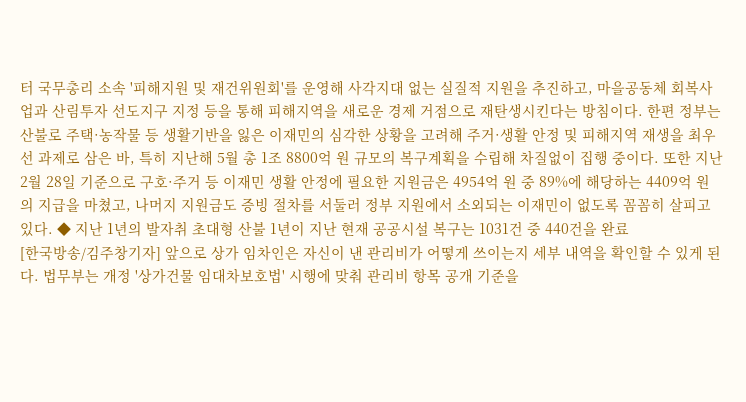터 국무총리 소속 '피해지원 및 재건위원회'를 운영해 사각지대 없는 실질적 지원을 추진하고, 마을공동체 회복사업과 산림투자 선도지구 지정 등을 통해 피해지역을 새로운 경제 거점으로 재탄생시킨다는 방침이다. 한편 정부는 산불로 주택·농작물 등 생활기반을 잃은 이재민의 심각한 상황을 고려해 주거·생활 안정 및 피해지역 재생을 최우선 과제로 삼은 바, 특히 지난해 5월 총 1조 8800억 원 규모의 복구계획을 수립해 차질없이 집행 중이다. 또한 지난 2월 28일 기준으로 구호·주거 등 이재민 생활 안정에 필요한 지원금은 4954억 원 중 89%에 해당하는 4409억 원의 지급을 마쳤고, 나머지 지원금도 증빙 절차를 서둘러 정부 지원에서 소외되는 이재민이 없도록 꼼꼼히 살피고 있다. ◆ 지난 1년의 발자취 초대형 산불 1년이 지난 현재 공공시설 복구는 1031건 중 440건을 완료
[한국방송/김주창기자] 앞으로 상가 임차인은 자신이 낸 관리비가 어떻게 쓰이는지 세부 내역을 확인할 수 있게 된다. 법무부는 개정 '상가건물 임대차보호법' 시행에 맞춰 관리비 항목 공개 기준을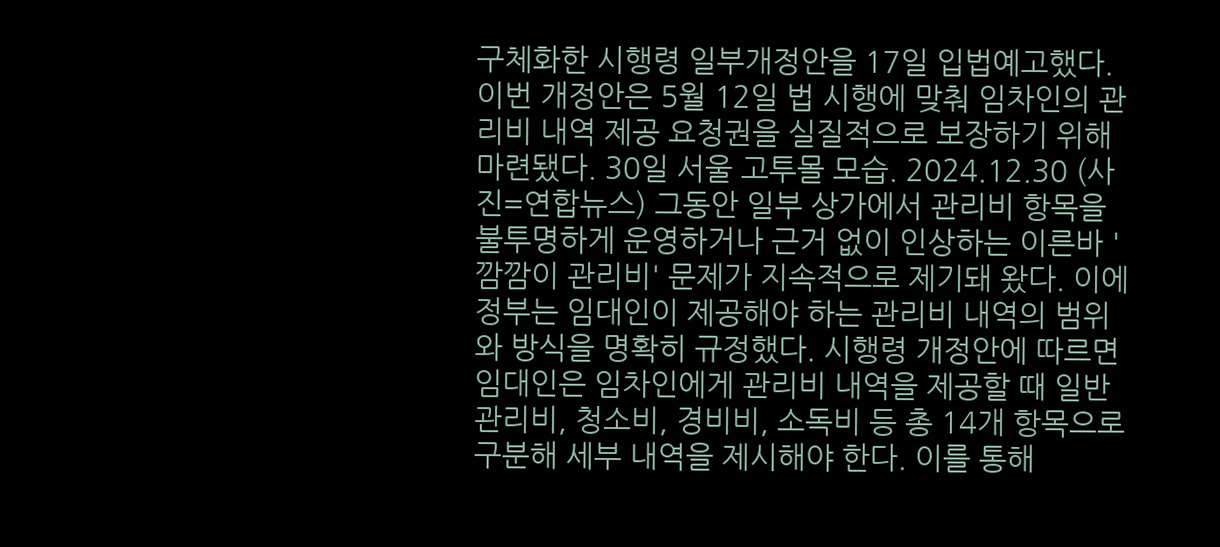구체화한 시행령 일부개정안을 17일 입법예고했다. 이번 개정안은 5월 12일 법 시행에 맞춰 임차인의 관리비 내역 제공 요청권을 실질적으로 보장하기 위해 마련됐다. 30일 서울 고투몰 모습. 2024.12.30 (사진=연합뉴스) 그동안 일부 상가에서 관리비 항목을 불투명하게 운영하거나 근거 없이 인상하는 이른바 '깜깜이 관리비' 문제가 지속적으로 제기돼 왔다. 이에 정부는 임대인이 제공해야 하는 관리비 내역의 범위와 방식을 명확히 규정했다. 시행령 개정안에 따르면 임대인은 임차인에게 관리비 내역을 제공할 때 일반관리비, 청소비, 경비비, 소독비 등 총 14개 항목으로 구분해 세부 내역을 제시해야 한다. 이를 통해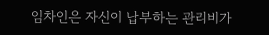임차인은 자신이 납부하는 관리비가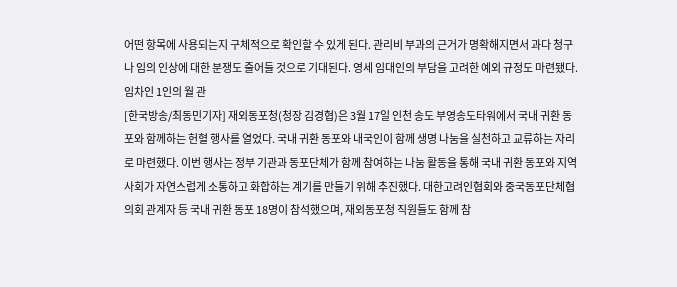어떤 항목에 사용되는지 구체적으로 확인할 수 있게 된다. 관리비 부과의 근거가 명확해지면서 과다 청구나 임의 인상에 대한 분쟁도 줄어들 것으로 기대된다. 영세 임대인의 부담을 고려한 예외 규정도 마련됐다. 임차인 1인의 월 관
[한국방송/최동민기자] 재외동포청(청장 김경협)은 3월 17일 인천 송도 부영송도타워에서 국내 귀환 동포와 함께하는 헌혈 행사를 열었다. 국내 귀환 동포와 내국인이 함께 생명 나눔을 실천하고 교류하는 자리로 마련했다. 이번 행사는 정부 기관과 동포단체가 함께 참여하는 나눔 활동을 통해 국내 귀환 동포와 지역사회가 자연스럽게 소통하고 화합하는 계기를 만들기 위해 추진했다. 대한고려인협회와 중국동포단체협의회 관계자 등 국내 귀환 동포 18명이 참석했으며, 재외동포청 직원들도 함께 참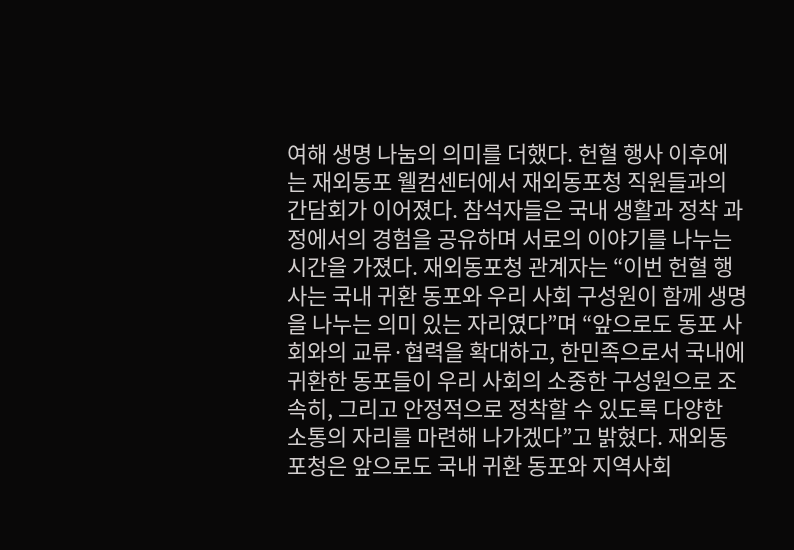여해 생명 나눔의 의미를 더했다. 헌혈 행사 이후에는 재외동포 웰컴센터에서 재외동포청 직원들과의 간담회가 이어졌다. 참석자들은 국내 생활과 정착 과정에서의 경험을 공유하며 서로의 이야기를 나누는 시간을 가졌다. 재외동포청 관계자는 “이번 헌혈 행사는 국내 귀환 동포와 우리 사회 구성원이 함께 생명을 나누는 의미 있는 자리였다”며 “앞으로도 동포 사회와의 교류·협력을 확대하고, 한민족으로서 국내에 귀환한 동포들이 우리 사회의 소중한 구성원으로 조속히, 그리고 안정적으로 정착할 수 있도록 다양한 소통의 자리를 마련해 나가겠다”고 밝혔다. 재외동포청은 앞으로도 국내 귀환 동포와 지역사회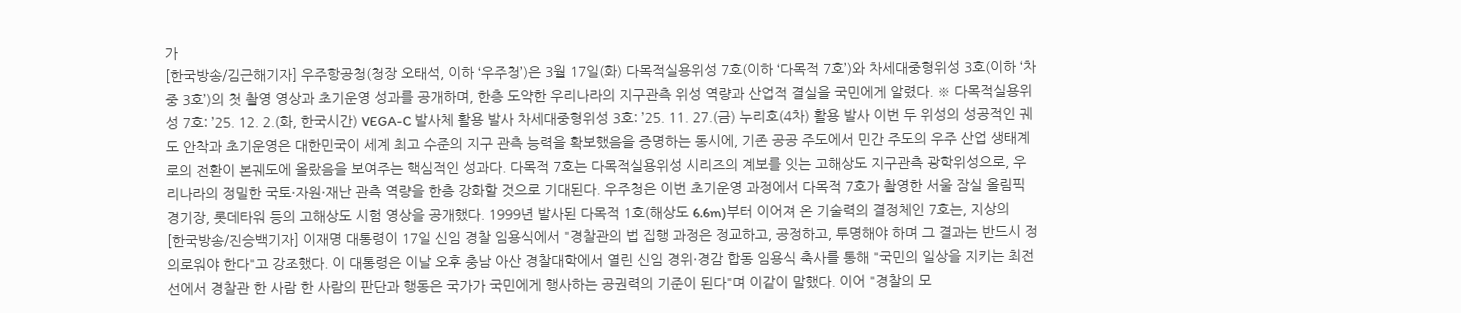가
[한국방송/김근해기자] 우주항공청(청장 오태석, 이하 ‘우주청’)은 3월 17일(화) 다목적실용위성 7호(이하 ‘다목적 7호’)와 차세대중형위성 3호(이하 ‘차중 3호’)의 첫 촬영 영상과 초기운영 성과를 공개하며, 한층 도약한 우리나라의 지구관측 위성 역량과 산업적 결실을 국민에게 알렸다. ※ 다목적실용위성 7호: ’25. 12. 2.(화, 한국시간) VEGA-C 발사체 활용 발사 차세대중형위성 3호: ’25. 11. 27.(금) 누리호(4차) 활용 발사 이번 두 위성의 성공적인 궤도 안착과 초기운영은 대한민국이 세계 최고 수준의 지구 관측 능력을 확보했음을 증명하는 동시에, 기존 공공 주도에서 민간 주도의 우주 산업 생태계로의 전환이 본궤도에 올랐음을 보여주는 핵심적인 성과다. 다목적 7호는 다목적실용위성 시리즈의 계보를 잇는 고해상도 지구관측 광학위성으로, 우리나라의 정밀한 국토·자원·재난 관측 역량을 한층 강화할 것으로 기대된다. 우주청은 이번 초기운영 과정에서 다목적 7호가 촬영한 서울 잠실 올림픽 경기장, 롯데타워 등의 고해상도 시험 영상을 공개했다. 1999년 발사된 다목적 1호(해상도 6.6m)부터 이어져 온 기술력의 결정체인 7호는, 지상의
[한국방송/진승백기자] 이재명 대통령이 17일 신임 경찰 임용식에서 "경찰관의 법 집행 과정은 정교하고, 공정하고, 투명해야 하며 그 결과는 반드시 정의로워야 한다"고 강조했다. 이 대통령은 이날 오후 충남 아산 경찰대학에서 열린 신임 경위·경감 합동 임용식 축사를 통해 "국민의 일상을 지키는 최전선에서 경찰관 한 사람 한 사람의 판단과 행동은 국가가 국민에게 행사하는 공권력의 기준이 된다"며 이같이 말했다. 이어 "경찰의 모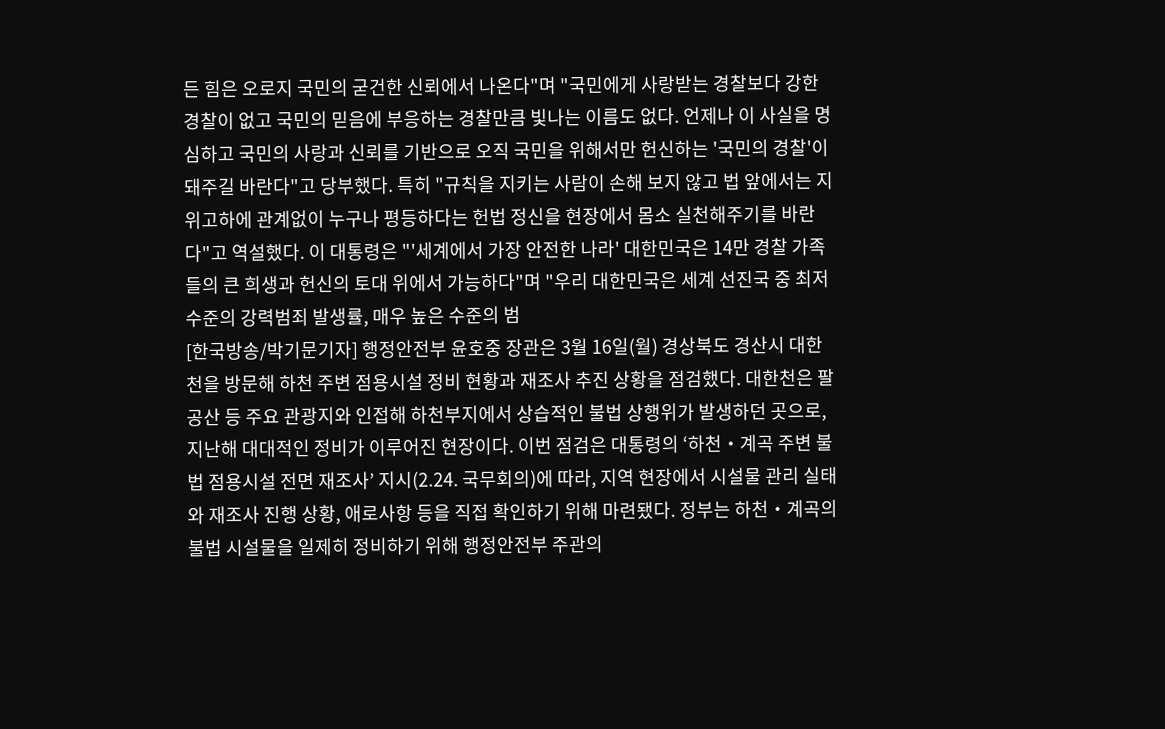든 힘은 오로지 국민의 굳건한 신뢰에서 나온다"며 "국민에게 사랑받는 경찰보다 강한 경찰이 없고 국민의 믿음에 부응하는 경찰만큼 빛나는 이름도 없다. 언제나 이 사실을 명심하고 국민의 사랑과 신뢰를 기반으로 오직 국민을 위해서만 헌신하는 '국민의 경찰'이 돼주길 바란다"고 당부했다. 특히 "규칙을 지키는 사람이 손해 보지 않고 법 앞에서는 지위고하에 관계없이 누구나 평등하다는 헌법 정신을 현장에서 몸소 실천해주기를 바란다"고 역설했다. 이 대통령은 "'세계에서 가장 안전한 나라' 대한민국은 14만 경찰 가족들의 큰 희생과 헌신의 토대 위에서 가능하다"며 "우리 대한민국은 세계 선진국 중 최저 수준의 강력범죄 발생률, 매우 높은 수준의 범
[한국방송/박기문기자] 행정안전부 윤호중 장관은 3월 16일(월) 경상북도 경산시 대한천을 방문해 하천 주변 점용시설 정비 현황과 재조사 추진 상황을 점검했다. 대한천은 팔공산 등 주요 관광지와 인접해 하천부지에서 상습적인 불법 상행위가 발생하던 곳으로, 지난해 대대적인 정비가 이루어진 현장이다. 이번 점검은 대통령의 ‘하천‧계곡 주변 불법 점용시설 전면 재조사’ 지시(2.24. 국무회의)에 따라, 지역 현장에서 시설물 관리 실태와 재조사 진행 상황, 애로사항 등을 직접 확인하기 위해 마련됐다. 정부는 하천‧계곡의 불법 시설물을 일제히 정비하기 위해 행정안전부 주관의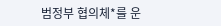범정부 협의체*를 운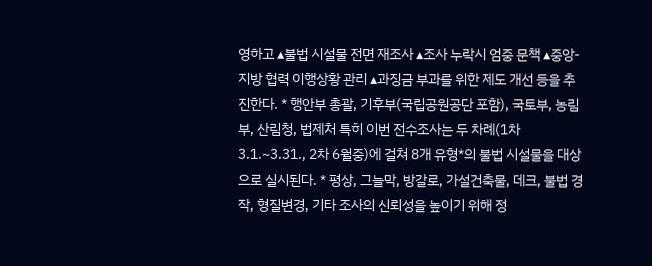영하고 ▴불법 시설물 전면 재조사 ▴조사 누락시 엄중 문책 ▴중앙-지방 협력 이행상황 관리 ▴과징금 부과를 위한 제도 개선 등을 추진한다. * 행안부 총괄, 기후부(국립공원공단 포함), 국토부, 농림부, 산림청, 법제처 특히 이번 전수조사는 두 차례(1차 3.1.~3.31., 2차 6월중)에 걸쳐 8개 유형*의 불법 시설물을 대상으로 실시된다. * 평상, 그늘막, 방갈로, 가설건축물, 데크, 불법 경작, 형질변경, 기타 조사의 신뢰성을 높이기 위해 정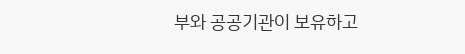부와 공공기관이 보유하고